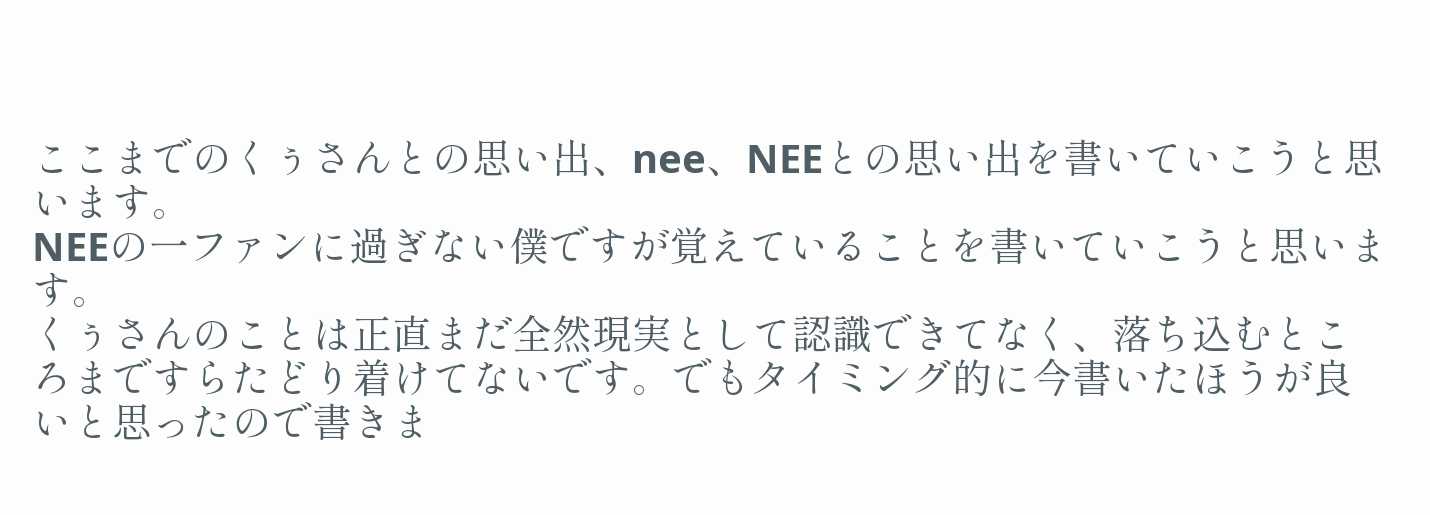ここまでのくぅさんとの思い出、nee、NEEとの思い出を書いていこうと思います。
NEEの一ファンに過ぎない僕ですが覚えていることを書いていこうと思います。
くぅさんのことは正直まだ全然現実として認識できてなく、落ち込むところまですらたどり着けてないです。でもタイミング的に今書いたほうが良いと思ったので書きま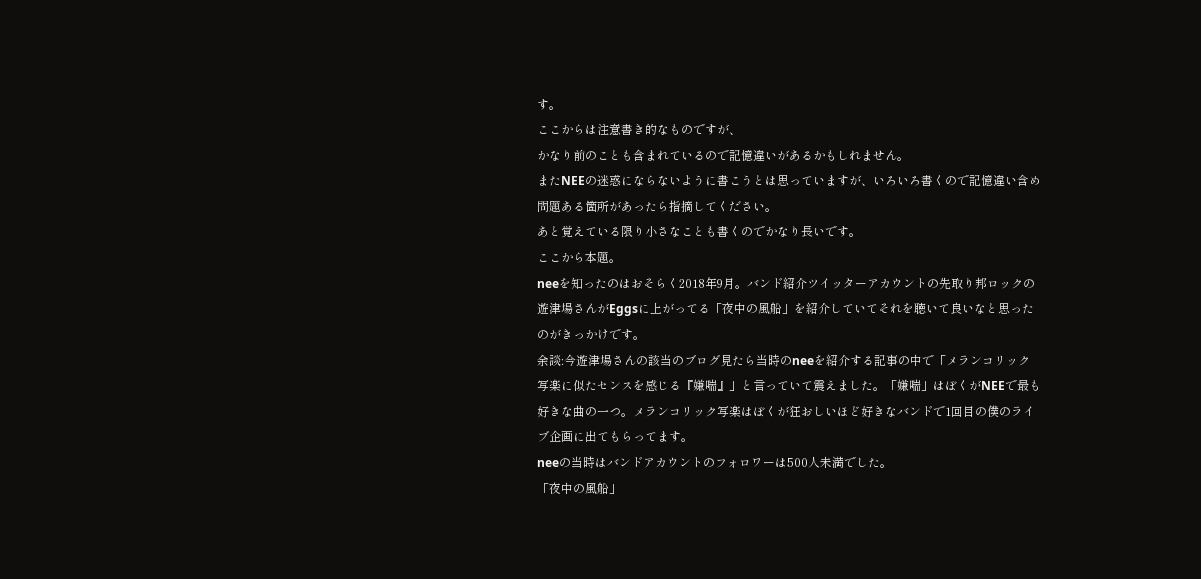す。
ここからは注意書き的なものですが、
かなり前のことも含まれているので記憶違いがあるかもしれません。
またNEEの迷惑にならないように書こうとは思っていますが、いろいろ書くので記憶違い含め問題ある箇所があったら指摘してください。
あと覚えている限り小さなことも書くのでかなり長いです。
ここから本題。
neeを知ったのはおそらく2018年9月。バンド紹介ツイッターアカウントの先取り邦ロックの遊津場さんがEggsに上がってる「夜中の風船」を紹介していてそれを聴いて良いなと思ったのがきっかけです。
余談:今遊津場さんの該当のブログ見たら当時のneeを紹介する記事の中で「メランコリック写楽に似たセンスを感じる『嫌喘』」と言っていて震えました。「嫌喘」はぼくがNEEで最も好きな曲の一つ。メランコリック写楽はぼくが狂おしいほど好きなバンドで1回目の僕のライブ企画に出てもらってます。
neeの当時はバンドアカウントのフォロワーは500人未満でした。
「夜中の風船」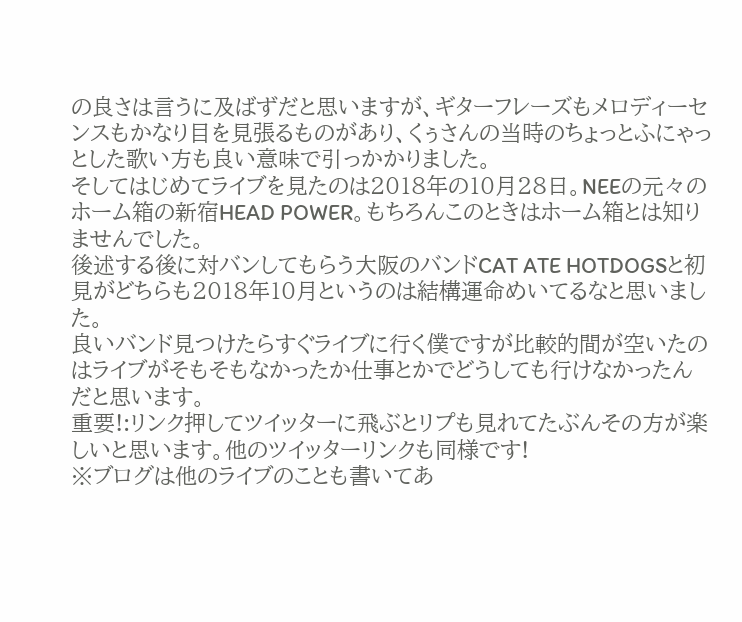の良さは言うに及ばずだと思いますが、ギターフレーズもメロディーセンスもかなり目を見張るものがあり、くぅさんの当時のちょっとふにゃっとした歌い方も良い意味で引っかかりました。
そしてはじめてライブを見たのは2018年の10月28日。NEEの元々のホーム箱の新宿HEAD POWER。もちろんこのときはホーム箱とは知りませんでした。
後述する後に対バンしてもらう大阪のバンドCAT ATE HOTDOGSと初見がどちらも2018年10月というのは結構運命めいてるなと思いました。
良いバンド見つけたらすぐライブに行く僕ですが比較的間が空いたのはライブがそもそもなかったか仕事とかでどうしても行けなかったんだと思います。
重要!:リンク押してツイッターに飛ぶとリプも見れてたぶんその方が楽しいと思います。他のツイッターリンクも同様です!
※ブログは他のライブのことも書いてあ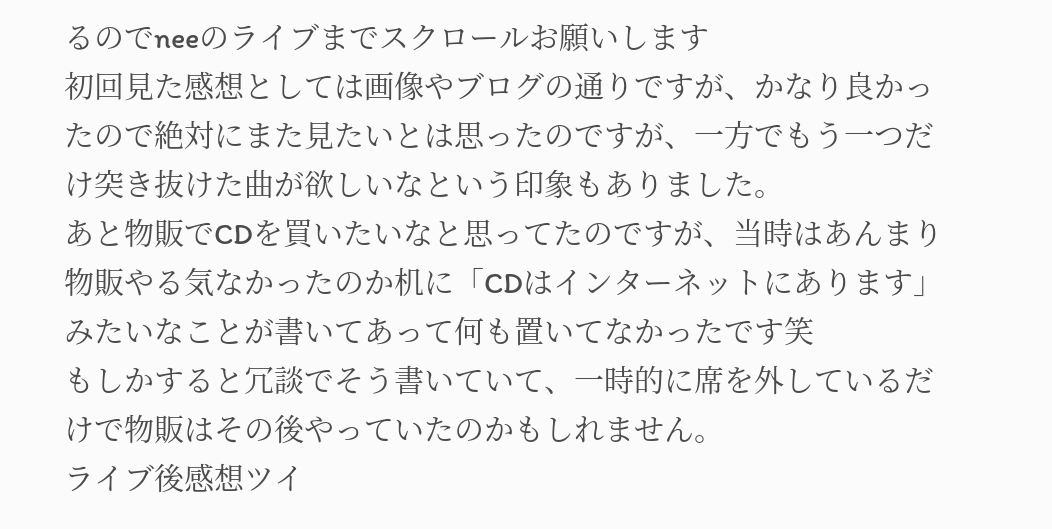るのでneeのライブまでスクロールお願いします
初回見た感想としては画像やブログの通りですが、かなり良かったので絶対にまた見たいとは思ったのですが、一方でもう一つだけ突き抜けた曲が欲しいなという印象もありました。
あと物販でCDを買いたいなと思ってたのですが、当時はあんまり物販やる気なかったのか机に「CDはインターネットにあります」みたいなことが書いてあって何も置いてなかったです笑
もしかすると冗談でそう書いていて、一時的に席を外しているだけで物販はその後やっていたのかもしれません。
ライブ後感想ツイ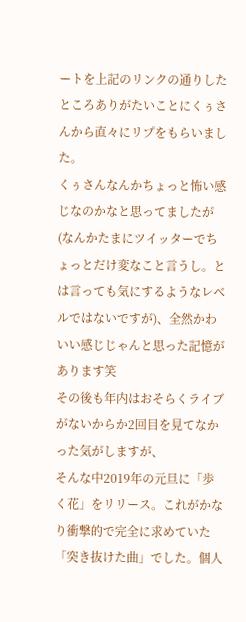ートを上記のリンクの通りしたところありがたいことにくぅさんから直々にリプをもらいました。
くぅさんなんかちょっと怖い感じなのかなと思ってましたが(なんかたまにツイッターでちょっとだけ変なこと言うし。とは言っても気にするようなレベルではないですが)、全然かわいい感じじゃんと思った記憶があります笑
その後も年内はおそらくライブがないからか2回目を見てなかった気がしますが、
そんな中2019年の元旦に「歩く花」をリリース。これがかなり衝撃的で完全に求めていた「突き抜けた曲」でした。個人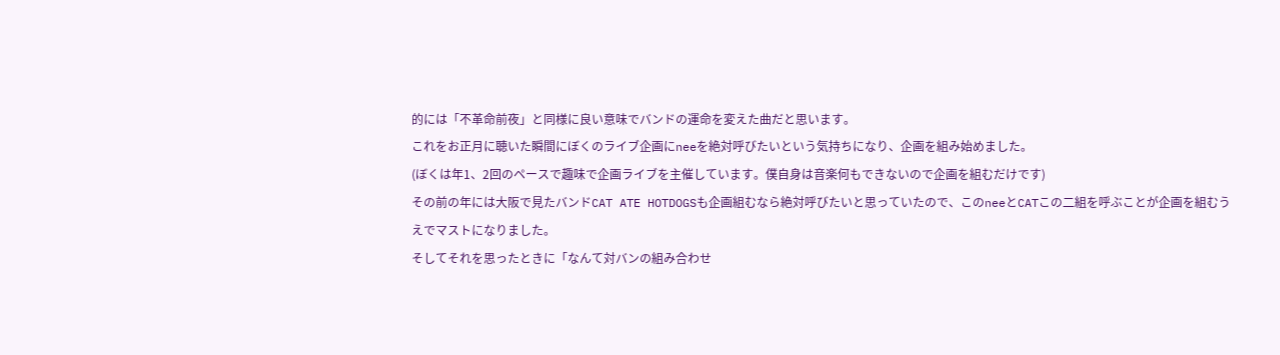的には「不革命前夜」と同様に良い意味でバンドの運命を変えた曲だと思います。
これをお正月に聴いた瞬間にぼくのライブ企画にneeを絶対呼びたいという気持ちになり、企画を組み始めました。
(ぼくは年1、2回のペースで趣味で企画ライブを主催しています。僕自身は音楽何もできないので企画を組むだけです)
その前の年には大阪で見たバンドCAT ATE HOTDOGSも企画組むなら絶対呼びたいと思っていたので、このneeとCATこの二組を呼ぶことが企画を組むうえでマストになりました。
そしてそれを思ったときに「なんて対バンの組み合わせ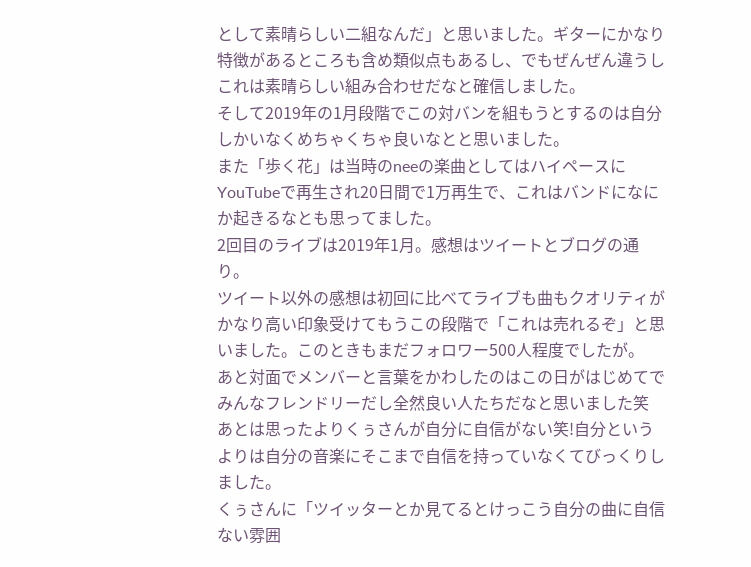として素晴らしい二組なんだ」と思いました。ギターにかなり特徴があるところも含め類似点もあるし、でもぜんぜん違うしこれは素晴らしい組み合わせだなと確信しました。
そして2019年の1月段階でこの対バンを組もうとするのは自分しかいなくめちゃくちゃ良いなとと思いました。
また「歩く花」は当時のneeの楽曲としてはハイペースにYouTubeで再生され20日間で1万再生で、これはバンドになにか起きるなとも思ってました。
2回目のライブは2019年1月。感想はツイートとブログの通り。
ツイート以外の感想は初回に比べてライブも曲もクオリティがかなり高い印象受けてもうこの段階で「これは売れるぞ」と思いました。このときもまだフォロワー500人程度でしたが。
あと対面でメンバーと言葉をかわしたのはこの日がはじめてでみんなフレンドリーだし全然良い人たちだなと思いました笑
あとは思ったよりくぅさんが自分に自信がない笑!自分というよりは自分の音楽にそこまで自信を持っていなくてびっくりしました。
くぅさんに「ツイッターとか見てるとけっこう自分の曲に自信ない雰囲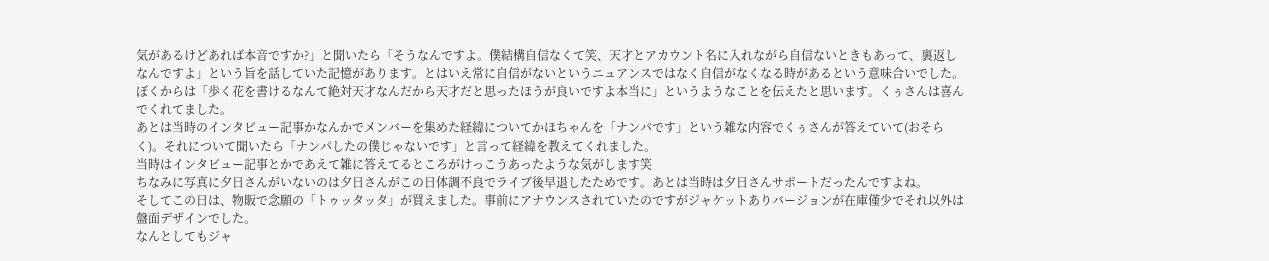気があるけどあれば本音ですか?」と聞いたら「そうなんですよ。僕結構自信なくて笑、天才とアカウント名に入れながら自信ないときもあって、裏返しなんですよ」という旨を話していた記憶があります。とはいえ常に自信がないというニュアンスではなく自信がなくなる時があるという意味合いでした。
ぼくからは「歩く花を書けるなんて絶対天才なんだから天才だと思ったほうが良いですよ本当に」というようなことを伝えたと思います。くぅさんは喜んでくれてました。
あとは当時のインタビュー記事かなんかでメンバーを集めた経緯についてかほちゃんを「ナンパです」という雑な内容でくぅさんが答えていて(おそらく)。それについて聞いたら「ナンパしたの僕じゃないです」と言って経緯を教えてくれました。
当時はインタビュー記事とかであえて雑に答えてるところがけっこうあったような気がします笑
ちなみに写真に夕日さんがいないのは夕日さんがこの日体調不良でライブ後早退したためです。あとは当時は夕日さんサポートだったんですよね。
そしてこの日は、物販で念願の「トゥッタッタ」が買えました。事前にアナウンスされていたのですがジャケットありバージョンが在庫僅少でそれ以外は盤面デザインでした。
なんとしてもジャ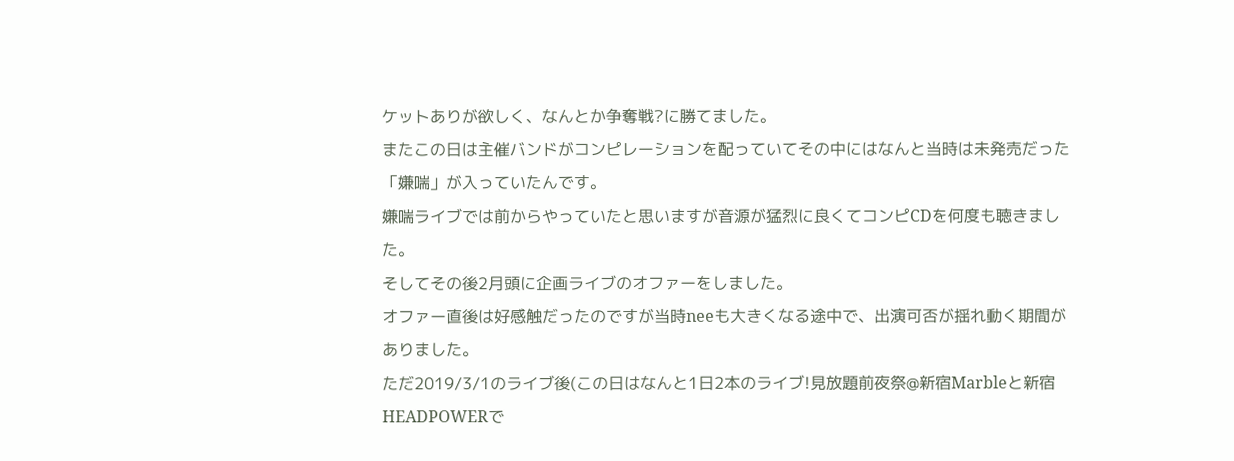ケットありが欲しく、なんとか争奪戦?に勝てました。
またこの日は主催バンドがコンピレーションを配っていてその中にはなんと当時は未発売だった「嫌喘」が入っていたんです。
嫌喘ライブでは前からやっていたと思いますが音源が猛烈に良くてコンピCDを何度も聴きました。
そしてその後2月頭に企画ライブのオファーをしました。
オファー直後は好感触だったのですが当時neeも大きくなる途中で、出演可否が揺れ動く期間がありました。
ただ2019/3/1のライブ後(この日はなんと1日2本のライブ!見放題前夜祭@新宿Marbleと新宿HEADPOWERで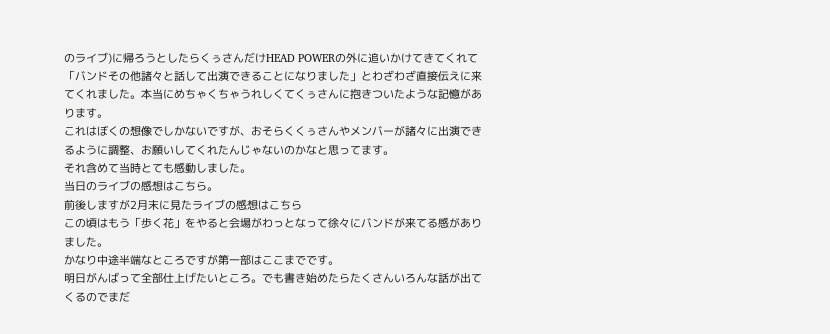のライブ)に帰ろうとしたらくぅさんだけHEAD POWERの外に追いかけてきてくれて「バンドその他諸々と話して出演できることになりました」とわざわざ直接伝えに来てくれました。本当にめちゃくちゃうれしくてくぅさんに抱きついたような記憶があります。
これはぼくの想像でしかないですが、おそらくくぅさんやメンバーが諸々に出演できるように調整、お願いしてくれたんじゃないのかなと思ってます。
それ含めて当時とても感動しました。
当日のライブの感想はこちら。
前後しますが2月末に見たライブの感想はこちら
この頃はもう「歩く花」をやると会場がわっとなって徐々にバンドが来てる感がありました。
かなり中途半端なところですが第一部はここまでです。
明日がんばって全部仕上げたいところ。でも書き始めたらたくさんいろんな話が出てくるのでまだ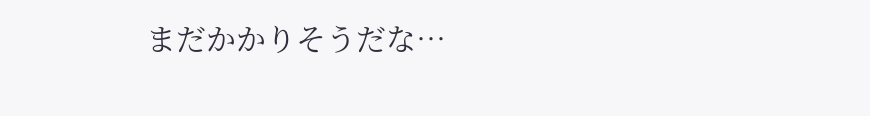まだかかりそうだな…